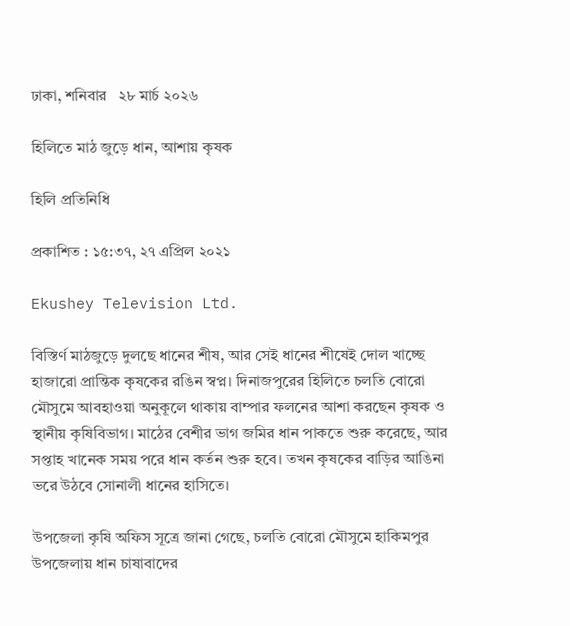ঢাকা, শনিবার   ২৮ মার্চ ২০২৬

হিলিতে মাঠ জুড়ে ধান, আশায় কৃষক

হিলি প্রতিনিধি

প্রকাশিত : ১৫:৩৭, ২৭ এপ্রিল ২০২১

Ekushey Television Ltd.

বিস্তির্ণ মাঠজুড়ে দুলছে ধানের শীষ, আর সেই ধানের শীষেই দোল খাচ্ছে হাজারো প্রান্তিক কৃষকের রঙিন স্বপ্ন। দিনাজপুরের হিলিতে চলতি বোরো মৌসুমে আবহাওয়া অনুকূলে থাকায় বাম্পার ফলনের আশা করছেন কৃষক ও স্থানীয় কৃষিবিভাগ। মাঠের বেশীর ভাগ জমির ধান পাকতে শুরু করেছে, আর সপ্তাহ খানেক সময় পরে ধান কর্তন শুরু হবে। তখন কৃষকের বাড়ির আঙিনা ভরে উঠবে সোনালী ধানের হাসিতে।

উপজেলা কৃষি অফিস সূত্রে জানা গেছে, চলতি বোরো মৌসুমে হাকিমপুর উপজেলায় ধান চাষাবাদের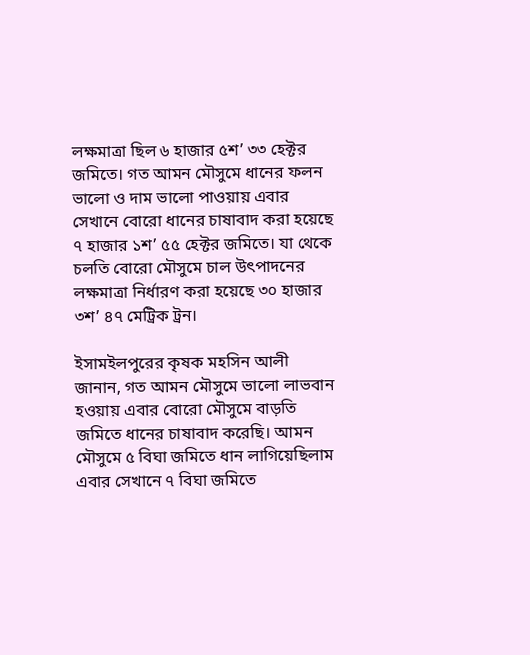লক্ষমাত্রা ছিল ৬ হাজার ৫শ’ ৩৩ হেক্টর জমিতে। গত আমন মৌসুমে ধানের ফলন ভালো ও দাম ভালো পাওয়ায় এবার সেখানে বোরো ধানের চাষাবাদ করা হয়েছে ৭ হাজার ১শ’ ৫৫ হেক্টর জমিতে। যা থেকে চলতি বোরো মৌসুমে চাল উৎপাদনের লক্ষমাত্রা নির্ধারণ করা হয়েছে ৩০ হাজার ৩শ’ ৪৭ মেট্রিক ট্রন।

ইসামইলপুরের কৃষক মহসিন আলী জানান, গত আমন মৌসুমে ভালো লাভবান হওয়ায় এবার বোরো মৌসুমে বাড়তি জমিতে ধানের চাষাবাদ করেছি। আমন মৌসুমে ৫ বিঘা জমিতে ধান লাগিয়েছিলাম এবার সেখানে ৭ বিঘা জমিতে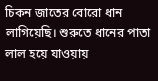চিকন জাতের বোরো ধান লাগিয়েছি। শুরুতে ধানের পাতা লাল হয়ে যাওয়ায়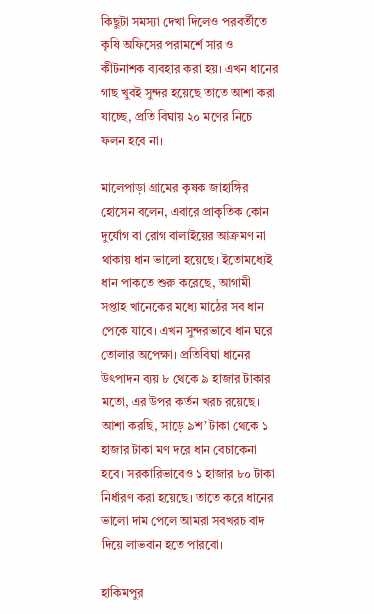কিছুটা সমস্যা দেখা দিলেও পরবর্তীতে কৃষি অফিসের পরামর্শে সার ও কীটনাশক ব্যবহার করা হয়। এখন ধানের গাছ খুবই সুন্দর হয়েছে তাতে আশা করা যাচ্ছে, প্রতি বিঘায় ২০ মণের নিচে ফলন হবে না।

মালেপাড়া গ্রামের কৃষক জাহাঙ্গির হোসেন বলেন, এবারে প্রাকৃতিক কোন দুর্যোগ বা রোগ বালাইয়ের আক্রমণ না থাকায় ধান ভালো হয়েছে। ইতোমধ্যেই ধান পাকতে শুরু করেছে, আগামী সপ্তাহ খানেকের মধ্যে মাঠের সব ধান পেকে যাবে। এখন সুন্দরভাবে ধান ঘরে তোলার অপেক্ষা। প্রতিবিঘা ধানের উৎপাদন ব্যয় ৮ থেকে ৯ হাজার টাকার মতো, এর উপর কর্তন খরচ রয়েছে। আশা করছি, সাড়ে ৯শ’ টাকা থেকে ১ হাজার টাকা মণ দরে ধান বেচাকেনা হবে। সরকারিভাবেও ১ হাজার ৮০ টাকা নির্ধারণ করা হয়েছে। তাতে করে ধানের ভালো দাম পেলে আমরা সবখরচ বাদ দিয়ে লাভবান হতে পারবো।

হাকিমপুর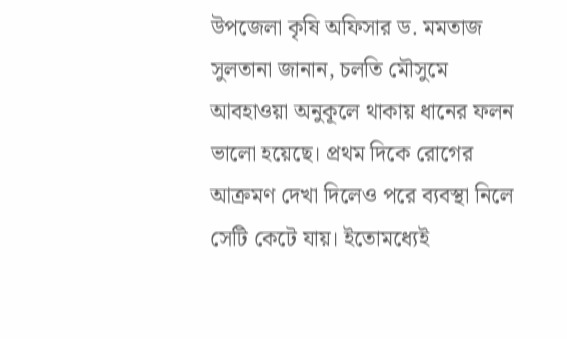উপজেলা কৃষি অফিসার ড. মমতাজ সুলতানা জানান, চলতি মৌসুমে আবহাওয়া অনুকূলে থাকায় ধানের ফলন ভালো হয়েছে। প্রথম দিকে রোগের আক্রমণ দেখা দিলেও পরে ব্যবস্থা নিলে সেটি কেটে যায়। ইতোমধ্যেই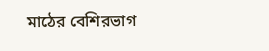মাঠের বেশিরভাগ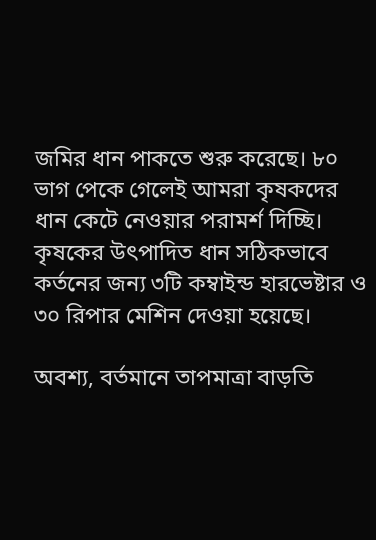জমির ধান পাকতে শুরু করেছে। ৮০ ভাগ পেকে গেলেই আমরা কৃষকদের ধান কেটে নেওয়ার পরামর্শ দিচ্ছি। কৃষকের উৎপাদিত ধান সঠিকভাবে কর্তনের জন্য ৩টি কম্বাইন্ড হারভেষ্টার ও ৩০ রিপার মেশিন দেওয়া হয়েছে।

অবশ্য, বর্তমানে তাপমাত্রা বাড়তি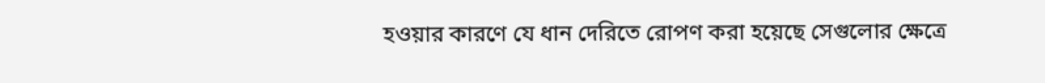হওয়ার কারণে যে ধান দেরিতে রোপণ করা হয়েছে সেগুলোর ক্ষেত্রে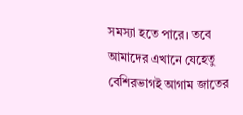সমস্যা হতে পারে। তবে আমাদের এখানে যেহেতু বেশিরভাগই আগাম জাতের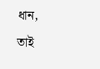ধান, তাই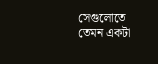সেগুলোতে তেমন একটা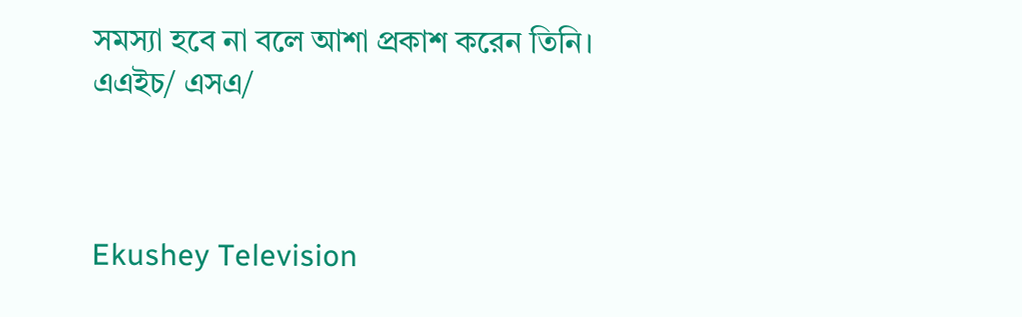সমস্যা হবে না বলে আশা প্রকাশ করেন তিনি।
এএইচ/ এসএ/



Ekushey Television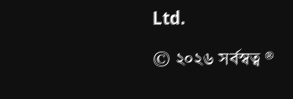Ltd.

© ২০২৬ সর্বস্বত্ব ®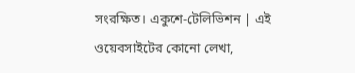সংরক্ষিত। একুশে-টেলিভিশন | এই ওয়েবসাইটের কোনো লেখা,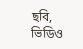ছবি, ভিডিও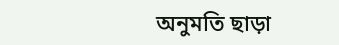অনুমতি ছাড়া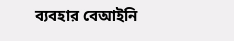ব্যবহার বেআইনি